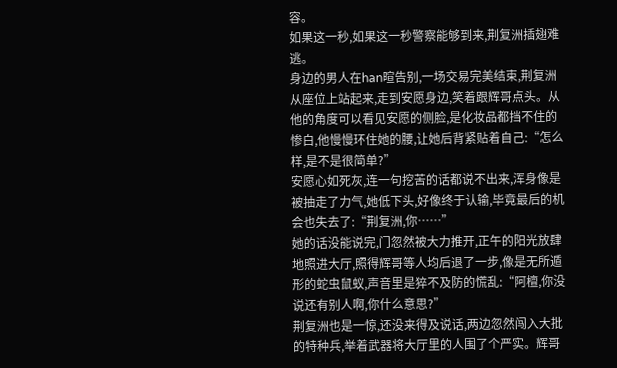容。
如果这一秒,如果这一秒警察能够到来,荆复洲插翅难逃。
身边的男人在han暄告别,一场交易完美结束,荆复洲从座位上站起来,走到安愿身边,笑着跟辉哥点头。从他的角度可以看见安愿的侧脸,是化妆品都挡不住的惨白,他慢慢环住她的腰,让她后背紧贴着自己:“怎么样,是不是很简单?”
安愿心如死灰,连一句挖苦的话都说不出来,浑身像是被抽走了力气,她低下头,好像终于认输,毕竟最后的机会也失去了:“荆复洲,你……”
她的话没能说完,门忽然被大力推开,正午的阳光放肆地照进大厅,照得辉哥等人均后退了一步,像是无所遁形的蛇虫鼠蚁,声音里是猝不及防的慌乱:“阿檀,你没说还有别人啊,你什么意思?”
荆复洲也是一惊,还没来得及说话,两边忽然闯入大批的特种兵,举着武器将大厅里的人围了个严实。辉哥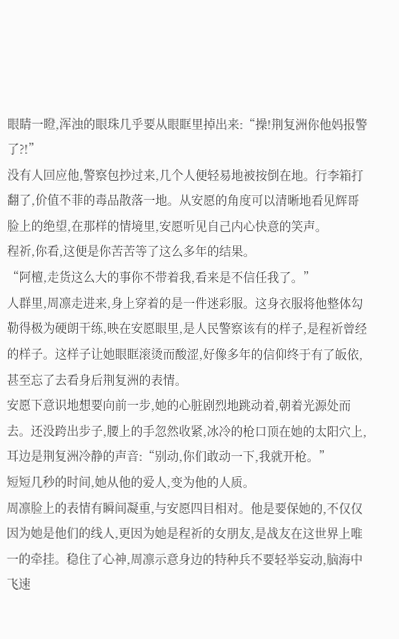眼睛一瞪,浑浊的眼珠几乎要从眼眶里掉出来:“操!荆复洲你他妈报警了?!”
没有人回应他,警察包抄过来,几个人便轻易地被按倒在地。行李箱打翻了,价值不菲的毒品散落一地。从安愿的角度可以清晰地看见辉哥脸上的绝望,在那样的情境里,安愿听见自己内心快意的笑声。
程祈,你看,这便是你苦苦等了这么多年的结果。
“阿檀,走货这么大的事你不带着我,看来是不信任我了。”
人群里,周凛走进来,身上穿着的是一件迷彩服。这身衣服将他整体勾勒得极为硬朗干练,映在安愿眼里,是人民警察该有的样子,是程祈曾经的样子。这样子让她眼眶滚烫而酸涩,好像多年的信仰终于有了皈依,甚至忘了去看身后荆复洲的表情。
安愿下意识地想要向前一步,她的心脏剧烈地跳动着,朝着光源处而去。还没跨出步子,腰上的手忽然收紧,冰冷的枪口顶在她的太阳穴上,耳边是荆复洲冷静的声音:“别动,你们敢动一下,我就开枪。”
短短几秒的时间,她从他的爱人,变为他的人质。
周凛脸上的表情有瞬间凝重,与安愿四目相对。他是要保她的,不仅仅因为她是他们的线人,更因为她是程祈的女朋友,是战友在这世界上唯一的牵挂。稳住了心神,周凛示意身边的特种兵不要轻举妄动,脑海中飞速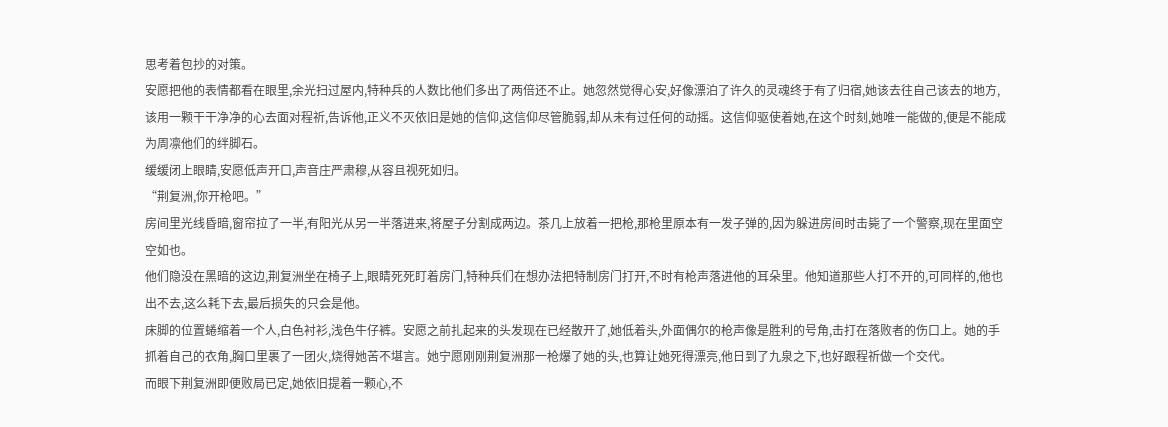思考着包抄的对策。
安愿把他的表情都看在眼里,余光扫过屋内,特种兵的人数比他们多出了两倍还不止。她忽然觉得心安,好像漂泊了许久的灵魂终于有了归宿,她该去往自己该去的地方,该用一颗干干净净的心去面对程祈,告诉他,正义不灭依旧是她的信仰,这信仰尽管脆弱,却从未有过任何的动摇。这信仰驱使着她,在这个时刻,她唯一能做的,便是不能成为周凛他们的绊脚石。
缓缓闭上眼睛,安愿低声开口,声音庄严肃穆,从容且视死如归。
“荆复洲,你开枪吧。”
房间里光线昏暗,窗帘拉了一半,有阳光从另一半落进来,将屋子分割成两边。茶几上放着一把枪,那枪里原本有一发子弹的,因为躲进房间时击毙了一个警察,现在里面空空如也。
他们隐没在黑暗的这边,荆复洲坐在椅子上,眼睛死死盯着房门,特种兵们在想办法把特制房门打开,不时有枪声落进他的耳朵里。他知道那些人打不开的,可同样的,他也出不去,这么耗下去,最后损失的只会是他。
床脚的位置蜷缩着一个人,白色衬衫,浅色牛仔裤。安愿之前扎起来的头发现在已经散开了,她低着头,外面偶尔的枪声像是胜利的号角,击打在落败者的伤口上。她的手抓着自己的衣角,胸口里裹了一团火,烧得她苦不堪言。她宁愿刚刚荆复洲那一枪爆了她的头,也算让她死得漂亮,他日到了九泉之下,也好跟程祈做一个交代。
而眼下荆复洲即便败局已定,她依旧提着一颗心,不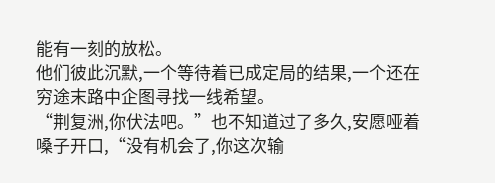能有一刻的放松。
他们彼此沉默,一个等待着已成定局的结果,一个还在穷途末路中企图寻找一线希望。
“荆复洲,你伏法吧。”也不知道过了多久,安愿哑着嗓子开口,“没有机会了,你这次输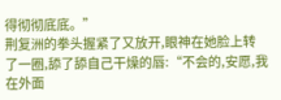得彻彻底底。”
荆复洲的拳头握紧了又放开,眼神在她脸上转了一圈,舔了舔自己干燥的唇:“不会的,安愿,我在外面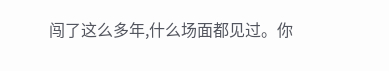闯了这么多年,什么场面都见过。你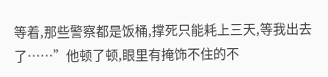等着,那些警察都是饭桶,撑死只能耗上三天,等我出去了……”他顿了顿,眼里有掩饰不住的不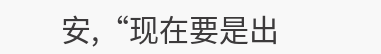安,“现在要是出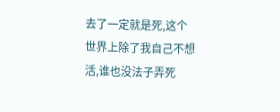去了一定就是死,这个世界上除了我自己不想活,谁也没法子弄死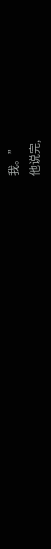我。”
他说完,